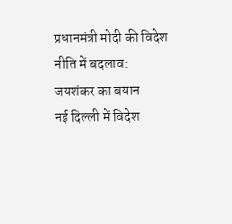प्रधानमंत्री मोदी की विदेश नीति में बदलाव: जयशंकर का बयान
नई दिल्ली में विदेश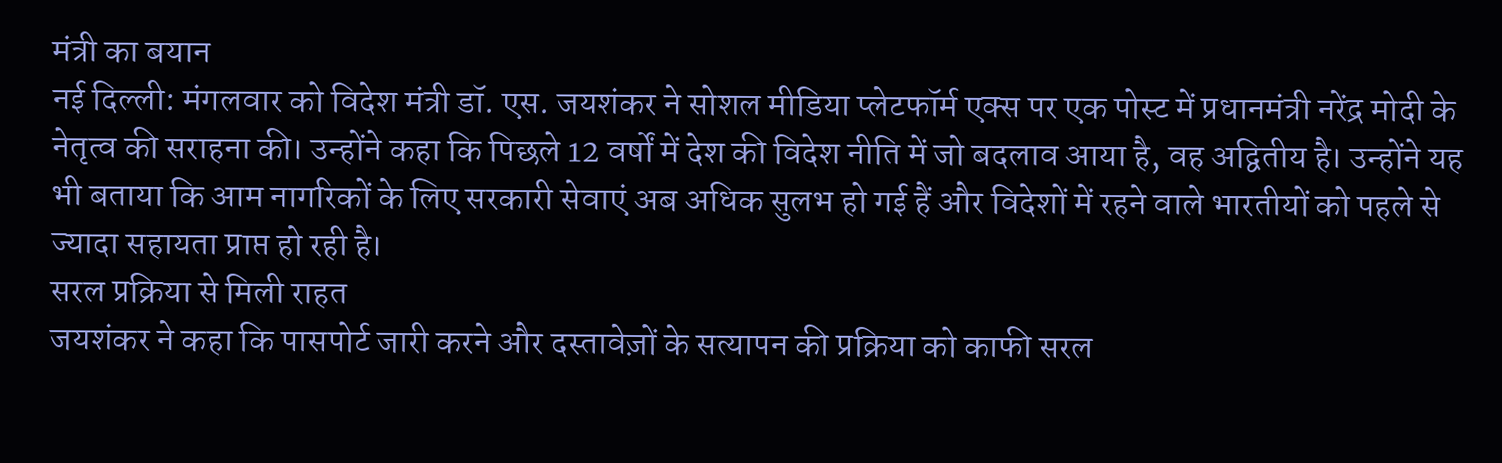मंत्री का बयान
नई दिल्ली: मंगलवार को विदेश मंत्री डॉ. एस. जयशंकर ने सोशल मीडिया प्लेटफॉर्म एक्स पर एक पोस्ट में प्रधानमंत्री नरेंद्र मोदी के नेतृत्व की सराहना की। उन्होंने कहा कि पिछले 12 वर्षों में देश की विदेश नीति में जो बदलाव आया है, वह अद्वितीय है। उन्होंने यह भी बताया कि आम नागरिकों के लिए सरकारी सेवाएं अब अधिक सुलभ हो गई हैं और विदेशों में रहने वाले भारतीयों को पहले से ज्यादा सहायता प्राप्त हो रही है।
सरल प्रक्रिया से मिली राहत
जयशंकर ने कहा कि पासपोर्ट जारी करने और दस्तावेज़ों के सत्यापन की प्रक्रिया को काफी सरल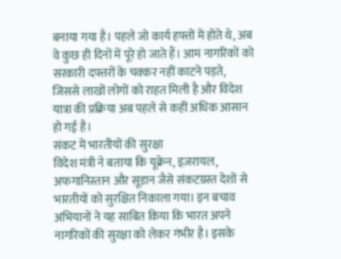बनाया गया है। पहले जो कार्य हफ्तों में होते थे, अब वे कुछ ही दिनों में पूरे हो जाते हैं। आम नागरिकों को सरकारी दफ्तरों के चक्कर नहीं काटने पड़ते, जिससे लाखों लोगों को राहत मिली है और विदेश यात्रा की प्रक्रिया अब पहले से कहीं अधिक आसान हो गई है।
संकट में भारतीयों की सुरक्षा
विदेश मंत्री ने बताया कि यूक्रेन, इज़रायल, अफगानिस्तान और सूडान जैसे संकटग्रस्त देशों से भारतीयों को सुरक्षित निकाला गया। इन बचाव अभियानों ने यह साबित किया कि भारत अपने नागरिकों की सुरक्षा को लेकर गंभीर है। इसके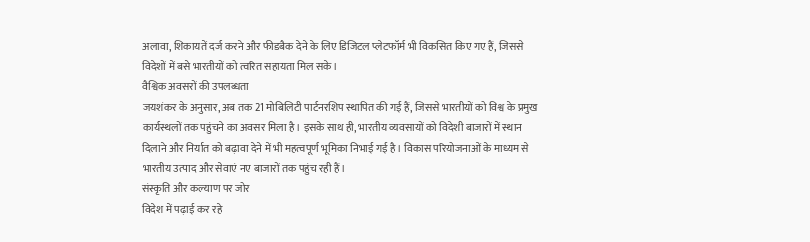अलावा, शिकायतें दर्ज करने और फीडबैक देने के लिए डिजिटल प्लेटफॉर्म भी विकसित किए गए हैं, जिससे विदेशों में बसे भारतीयों को त्वरित सहायता मिल सके।
वैश्विक अवसरों की उपलब्धता
जयशंकर के अनुसार, अब तक 21 मोबिलिटी पार्टनरशिप स्थापित की गई हैं, जिससे भारतीयों को विश्व के प्रमुख कार्यस्थलों तक पहुंचने का अवसर मिला है। इसके साथ ही, भारतीय व्यवसायों को विदेशी बाजारों में स्थान दिलाने और निर्यात को बढ़ावा देने में भी महत्वपूर्ण भूमिका निभाई गई है। विकास परियोजनाओं के माध्यम से भारतीय उत्पाद और सेवाएं नए बाजारों तक पहुंच रही हैं।
संस्कृति और कल्याण पर जोर
विदेश में पढ़ाई कर रहे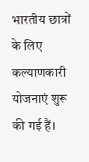भारतीय छात्रों के लिए कल्याणकारी योजनाएं शुरू की गई हैं।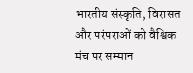भारतीय संस्कृति, विरासत और परंपराओं को वैश्विक मंच पर सम्मान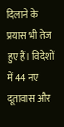दिलाने के प्रयास भी तेज हुए हैं। विदेशों में 44 नए दूतावास और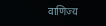वाणिज्य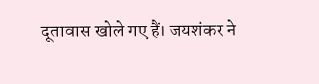दूतावास खोले गए हैं। जयशंकर ने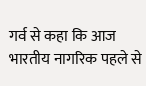गर्व से कहा कि आज भारतीय नागरिक पहले से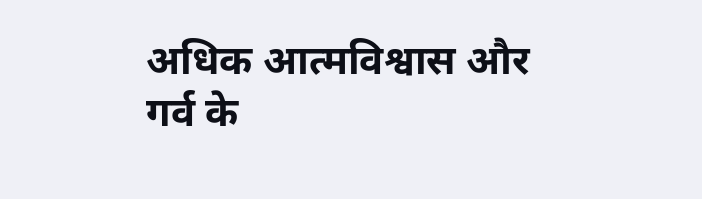अधिक आत्मविश्वास और गर्व के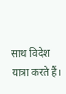साथ विदेश यात्रा करते हैं।